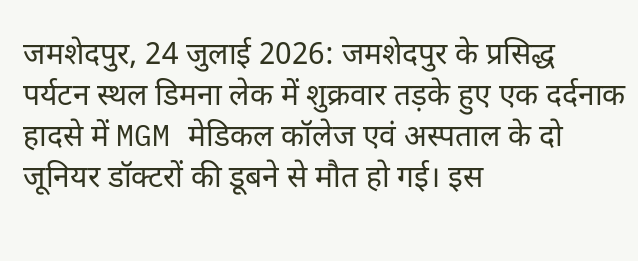जमशेदपुर, 24 जुलाई 2026: जमशेदपुर के प्रसिद्ध पर्यटन स्थल डिमना लेक में शुक्रवार तड़के हुए एक दर्दनाक हादसे में MGM मेडिकल कॉलेज एवं अस्पताल के दो जूनियर डॉक्टरों की डूबने से मौत हो गई। इस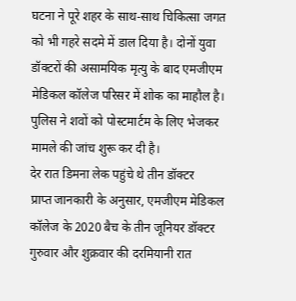घटना ने पूरे शहर के साथ-साथ चिकित्सा जगत को भी गहरे सदमे में डाल दिया है। दोनों युवा डॉक्टरों की असामयिक मृत्यु के बाद एमजीएम मेडिकल कॉलेज परिसर में शोक का माहौल है। पुलिस ने शवों को पोस्टमार्टम के लिए भेजकर मामले की जांच शुरू कर दी है।
देर रात डिमना लेक पहुंचे थे तीन डॉक्टर
प्राप्त जानकारी के अनुसार, एमजीएम मेडिकल कॉलेज के 2020 बैच के तीन जूनियर डॉक्टर गुरुवार और शुक्रवार की दरमियानी रात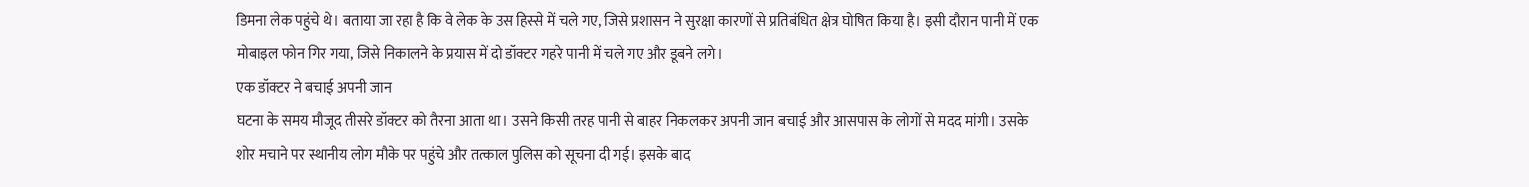डिमना लेक पहुंचे थे। बताया जा रहा है कि वे लेक के उस हिस्से में चले गए, जिसे प्रशासन ने सुरक्षा कारणों से प्रतिबंधित क्षेत्र घोषित किया है। इसी दौरान पानी में एक मोबाइल फोन गिर गया, जिसे निकालने के प्रयास में दो डॉक्टर गहरे पानी में चले गए और डूबने लगे।
एक डॉक्टर ने बचाई अपनी जान
घटना के समय मौजूद तीसरे डॉक्टर को तैरना आता था। उसने किसी तरह पानी से बाहर निकलकर अपनी जान बचाई और आसपास के लोगों से मदद मांगी। उसके शोर मचाने पर स्थानीय लोग मौके पर पहुंचे और तत्काल पुलिस को सूचना दी गई। इसके बाद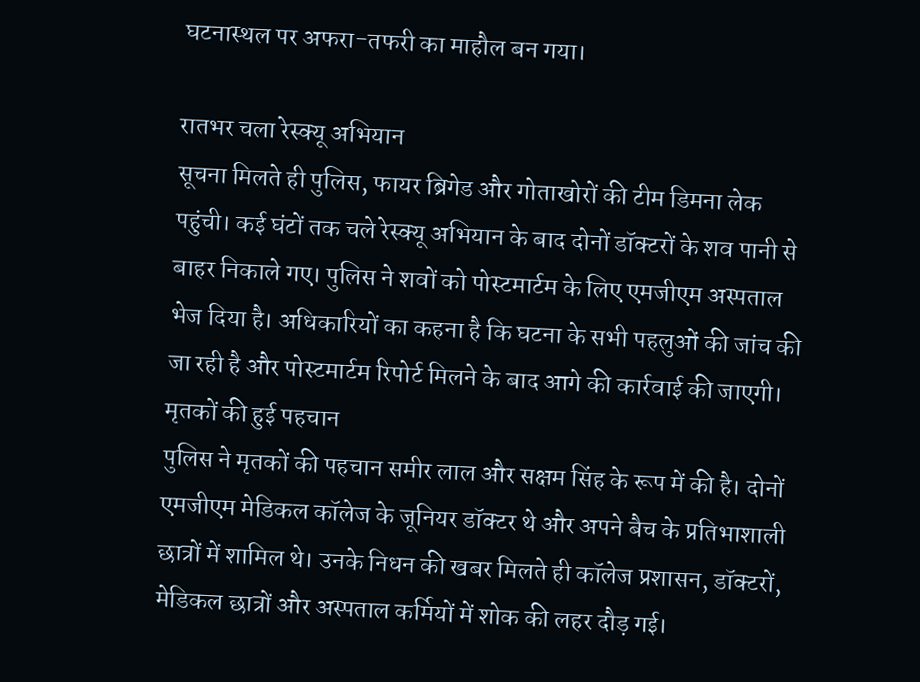घटनास्थल पर अफरा-तफरी का माहौल बन गया।

रातभर चला रेस्क्यू अभियान
सूचना मिलते ही पुलिस, फायर ब्रिगेड और गोताखोरों की टीम डिमना लेक पहुंची। कई घंटों तक चले रेस्क्यू अभियान के बाद दोनों डॉक्टरों के शव पानी से बाहर निकाले गए। पुलिस ने शवों को पोस्टमार्टम के लिए एमजीएम अस्पताल भेज दिया है। अधिकारियों का कहना है कि घटना के सभी पहलुओं की जांच की जा रही है और पोस्टमार्टम रिपोर्ट मिलने के बाद आगे की कार्रवाई की जाएगी।
मृतकों की हुई पहचान
पुलिस ने मृतकों की पहचान समीर लाल और सक्षम सिंह के रूप में की है। दोनों एमजीएम मेडिकल कॉलेज के जूनियर डॉक्टर थे और अपने बैच के प्रतिभाशाली छात्रों में शामिल थे। उनके निधन की खबर मिलते ही कॉलेज प्रशासन, डॉक्टरों, मेडिकल छात्रों और अस्पताल कर्मियों में शोक की लहर दौड़ गई।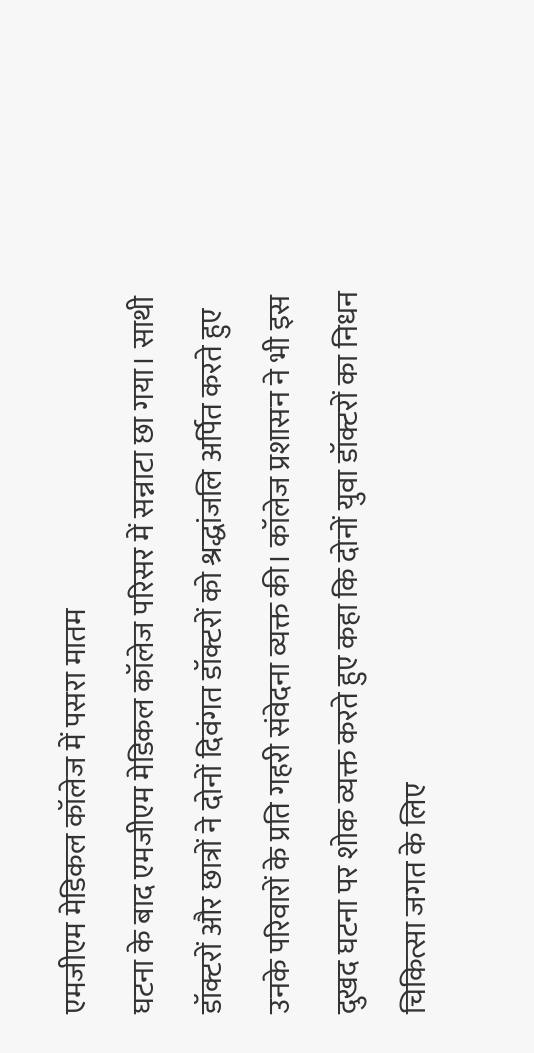एमजीएम मेडिकल कॉलेज में पसरा मातम
घटना के बाद एमजीएम मेडिकल कॉलेज परिसर में सन्नाटा छा गया। साथी डॉक्टरों और छात्रों ने दोनों दिवंगत डॉक्टरों को श्रद्धांजलि अर्पित करते हुए उनके परिवारों के प्रति गहरी संवेदना व्यक्त की। कॉलेज प्रशासन ने भी इस दुखद घटना पर शोक व्यक्त करते हुए कहा कि दोनों युवा डॉक्टरों का निधन चिकित्सा जगत के लिए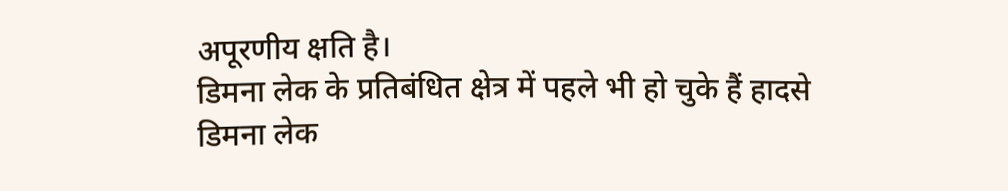अपूरणीय क्षति है।
डिमना लेक के प्रतिबंधित क्षेत्र में पहले भी हो चुके हैं हादसे
डिमना लेक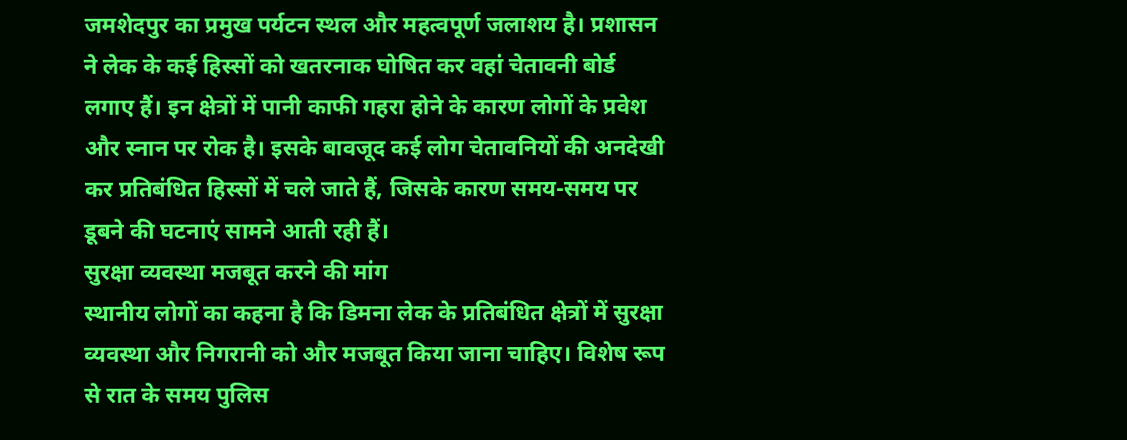जमशेदपुर का प्रमुख पर्यटन स्थल और महत्वपूर्ण जलाशय है। प्रशासन ने लेक के कई हिस्सों को खतरनाक घोषित कर वहां चेतावनी बोर्ड लगाए हैं। इन क्षेत्रों में पानी काफी गहरा होने के कारण लोगों के प्रवेश और स्नान पर रोक है। इसके बावजूद कई लोग चेतावनियों की अनदेखी कर प्रतिबंधित हिस्सों में चले जाते हैं, जिसके कारण समय-समय पर डूबने की घटनाएं सामने आती रही हैं।
सुरक्षा व्यवस्था मजबूत करने की मांग
स्थानीय लोगों का कहना है कि डिमना लेक के प्रतिबंधित क्षेत्रों में सुरक्षा व्यवस्था और निगरानी को और मजबूत किया जाना चाहिए। विशेष रूप से रात के समय पुलिस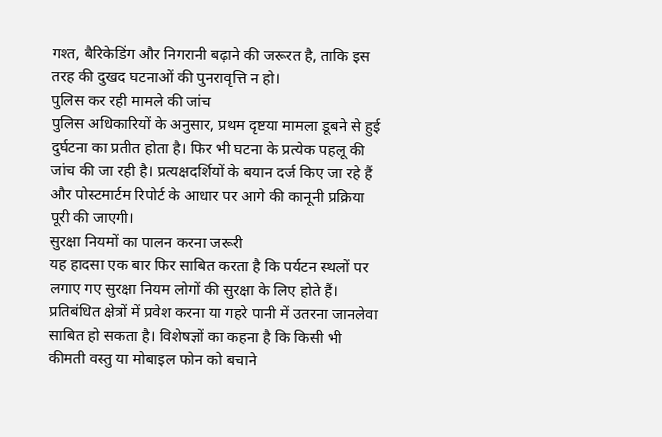गश्त, बैरिकेडिंग और निगरानी बढ़ाने की जरूरत है, ताकि इस तरह की दुखद घटनाओं की पुनरावृत्ति न हो।
पुलिस कर रही मामले की जांच
पुलिस अधिकारियों के अनुसार, प्रथम दृष्टया मामला डूबने से हुई दुर्घटना का प्रतीत होता है। फिर भी घटना के प्रत्येक पहलू की जांच की जा रही है। प्रत्यक्षदर्शियों के बयान दर्ज किए जा रहे हैं और पोस्टमार्टम रिपोर्ट के आधार पर आगे की कानूनी प्रक्रिया पूरी की जाएगी।
सुरक्षा नियमों का पालन करना जरूरी
यह हादसा एक बार फिर साबित करता है कि पर्यटन स्थलों पर लगाए गए सुरक्षा नियम लोगों की सुरक्षा के लिए होते हैं। प्रतिबंधित क्षेत्रों में प्रवेश करना या गहरे पानी में उतरना जानलेवा साबित हो सकता है। विशेषज्ञों का कहना है कि किसी भी कीमती वस्तु या मोबाइल फोन को बचाने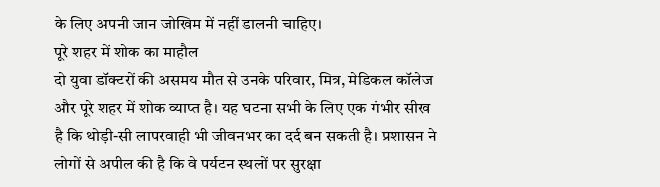के लिए अपनी जान जोखिम में नहीं डालनी चाहिए।
पूरे शहर में शोक का माहौल
दो युवा डॉक्टरों की असमय मौत से उनके परिवार, मित्र, मेडिकल कॉलेज और पूरे शहर में शोक व्याप्त है। यह घटना सभी के लिए एक गंभीर सीख है कि थोड़ी-सी लापरवाही भी जीवनभर का दर्द बन सकती है। प्रशासन ने लोगों से अपील की है कि वे पर्यटन स्थलों पर सुरक्षा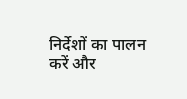निर्देशों का पालन करें और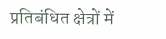प्रतिबंधित क्षेत्रों में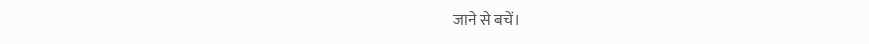जाने से बचें।